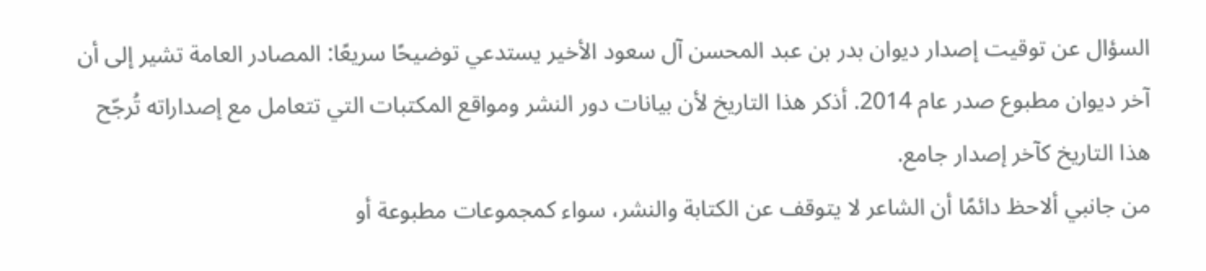السؤال عن توقيت إصدار ديوان بدر بن عبد المحسن آل سعود الأخير يستدعي توضيحًا سريعًا: المصادر العامة تشير إلى أن آخر ديوان مطبوع صدر عام 2014. أذكر هذا التاريخ لأن بيانات دور النشر ومواقع المكتبات التي تتعامل مع إصداراته تُرجّح هذا التاريخ كآخر إصدار جامع.
من جانبي ألاحظ دائمًا أن الشاعر لا يتوقف عن الكتابة والنشر، سواء كمجموعات مطبوعة أو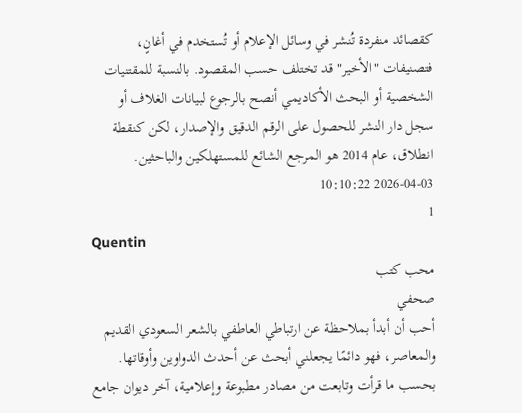كقصائد منفردة تُنشر في وسائل الإعلام أو تُستخدم في أغانٍ، فتصنيفات "الأخير" قد تختلف حسب المقصود. بالنسبة للمقتنيات الشخصية أو البحث الأكاديمي أنصح بالرجوع لبيانات الغلاف أو سجل دار النشر للحصول على الرقم الدقيق والإصدار، لكن كنقطة انطلاق، عام 2014 هو المرجع الشائع للمستهلكين والباحثين.
2026-04-03 10:10:22
1
Quentin
محب كتب
صحفي
أحب أن أبدأ بملاحظة عن ارتباطي العاطفي بالشعر السعودي القديم والمعاصر، فهو دائمًا يجعلني أبحث عن أحدث الدواوين وأوقاتها. بحسب ما قرأت وتابعت من مصادر مطبوعة وإعلامية، آخر ديوان جامع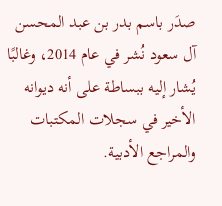صدَر باسم بدر بن عبد المحسن آل سعود نُشر في عام 2014، وغالبًا يُشار إليه ببساطة على أنه ديوانه الأخير في سجلات المكتبات والمراجع الأدبية.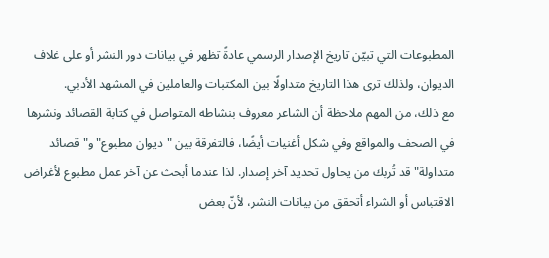المطبوعات التي تبيّن تاريخ الإصدار الرسمي عادةً تظهر في بيانات دور النشر أو على غلاف الديوان، ولذلك ترى هذا التاريخ متداولًا بين المكتبات والعاملين في المشهد الأدبي.
مع ذلك، من المهم ملاحظة أن الشاعر معروف بنشاطه المتواصل في كتابة القصائد ونشرها في الصحف والمواقع وفي شكل أغنيات أيضًا، فالتفرقة بين "ديوان مطبوع" و"قصائد متداولة" قد تُربك من يحاول تحديد آخر إصدار. لذا عندما أبحث عن آخر عمل مطبوع لأغراض الاقتباس أو الشراء أتحقق من بيانات النشر، لأنّ بعض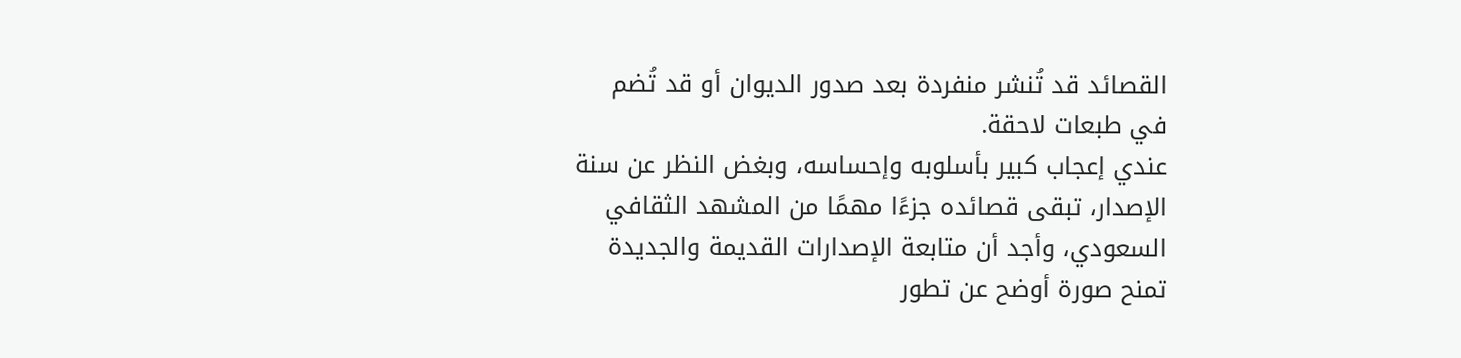القصائد قد تُنشر منفردة بعد صدور الديوان أو قد تُضم في طبعات لاحقة.
عندي إعجاب كبير بأسلوبه وإحساسه، وبغض النظر عن سنة الإصدار، تبقى قصائده جزءًا مهمًا من المشهد الثقافي السعودي، وأجد أن متابعة الإصدارات القديمة والجديدة تمنح صورة أوضح عن تطور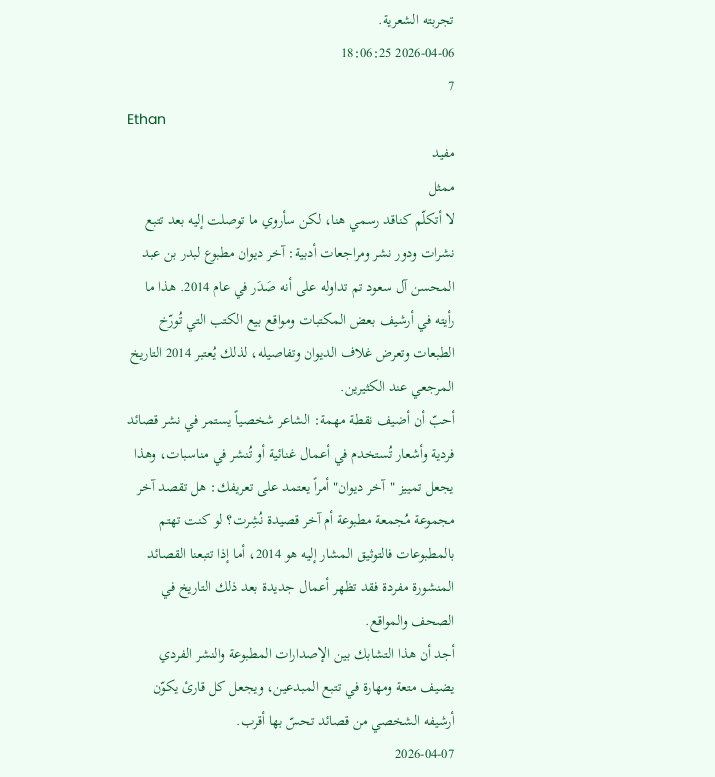تجربته الشعرية.
2026-04-06 18:06:25
7
Ethan
مفيد
ممثل
لا أتكلّم كناقد رسمي هنا، لكن سأروي ما توصلت إليه بعد تتبع نشرات ودور نشر ومراجعات أدبية: آخر ديوان مطبوع لبدر بن عبد المحسن آل سعود تم تداوله على أنه صَدَر في عام 2014. هذا ما رأيته في أرشيف بعض المكتبات ومواقع بيع الكتب التي تُورّخ الطبعات وتعرض غلاف الديوان وتفاصيله، لذلك يُعتبر 2014 التاريخ المرجعي عند الكثيرين.
أحبّ أن أضيف نقطة مهمة: الشاعر شخصياً يستمر في نشر قصائد فردية وأشعار تُستخدم في أعمال غنائية أو تُنشر في مناسبات، وهذا يجعل تمييز "آخر ديوان" أمراً يعتمد على تعريفك: هل تقصد آخر مجموعة مُجمعة مطبوعة أم آخر قصيدة نُشِرت؟ لو كنت تهتم بالمطبوعات فالتوثيق المشار إليه هو 2014، أما إذا تتبعنا القصائد المنشورة مفردة فقد تظهر أعمال جديدة بعد ذلك التاريخ في الصحف والمواقع.
أجد أن هذا التشابك بين الإصدارات المطبوعة والنشر الفردي يضيف متعة ومهارة في تتبع المبدعين، ويجعل كل قارئ يكوّن أرشيفه الشخصي من قصائد تحسّ بها أقرب.
2026-04-07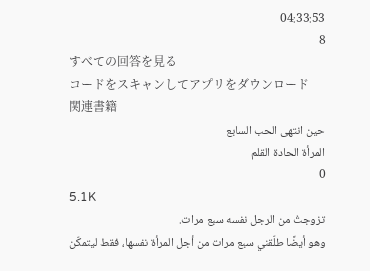04:33:53
8
すべての回答を見る
コードをスキャンしてアプリをダウンロード
関連書籍
حين انتهى الحب السابع
المرأة الحادة القلم
0
5.1K
تزوجتُ من الرجل نفسه سبع مرات.
وهو أيضًا طلّقني سبع مرات من أجل المرأة نفسها، فقط ليتمكّن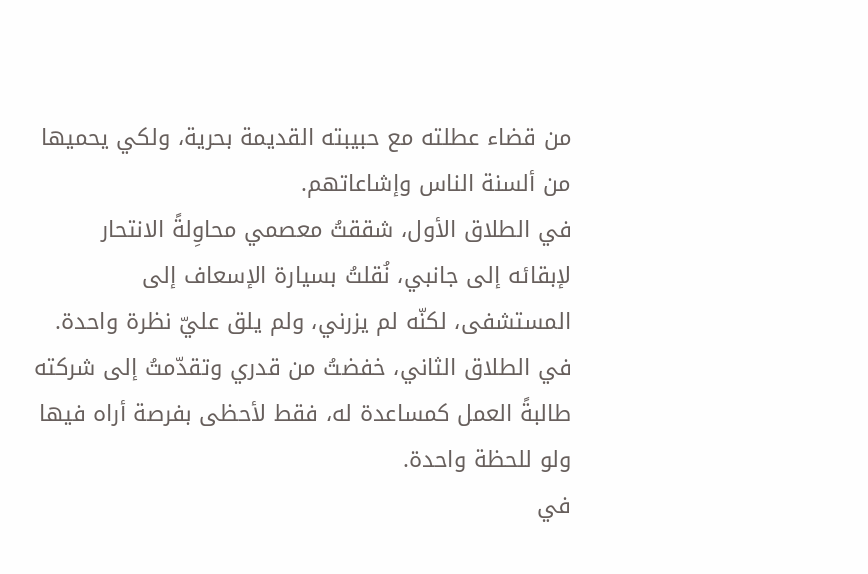من قضاء عطلته مع حبيبته القديمة بحرية، ولكي يحميها من ألسنة الناس وإشاعاتهم.
في الطلاق الأول، شققتُ معصمي محاوِلةً الانتحار لإبقائه إلى جانبي، نُقلتُ بسيارة الإسعاف إلى المستشفى، لكنّه لم يزرني، ولم يلق عليّ نظرة واحدة.
في الطلاق الثاني، خفضتُ من قدري وتقدّمتُ إلى شركته طالبةً العمل كمساعدة له، فقط لأحظى بفرصة أراه فيها ولو للحظة واحدة.
في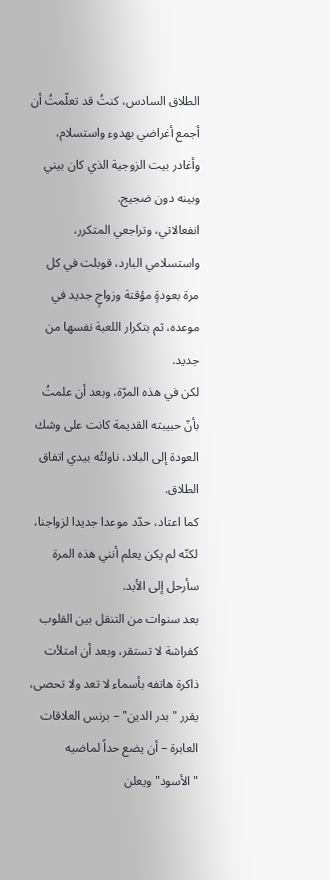الطلاق السادس، كنتُ قد تعلّمتُ أن أجمع أغراضي بهدوء واستسلام، وأغادر بيت الزوجية الذي كان بيني وبينه دون ضجيج.
انفعالاتي، وتراجعي المتكرر، واستسلامي البارد، قوبلت في كل مرة بعودةٍ مؤقتة وزواجٍ جديد في موعده، ثم بتكرار اللعبة نفسها من جديد.
لكن في هذه المرّة، وبعد أن علمتُ بأنّ حبيبته القديمة كانت على وشك العودة إلى البلاد، ناولتُه بيدي اتفاق الطلاق.
كما اعتاد، حدّد موعدا جديدا لزواجنا، لكنّه لم يكن يعلم أنني هذه المرة سأرحل إلى الأبد.
بعد سنوات من التنقل بين القلوب كفراشة لا تستقر، وبعد أن امتلأت ذاكرة هاتفه بأسماء لا تعد ولا تحصى، يقرر "بدر الدين" – برنس العلاقات العابرة – أن يضع حداً لماضيه "الأسود" ويعلن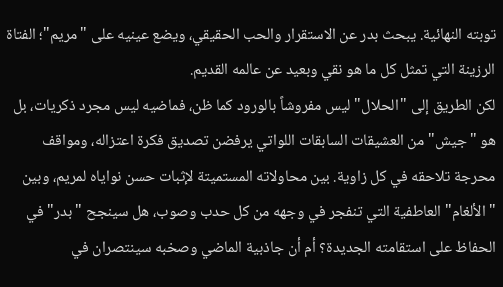توبته النهائية. يبحث بدر عن الاستقرار والحب الحقيقي، ويضع عينيه على "مريم"؛ الفتاة الرزينة التي تمثل كل ما هو نقي وبعيد عن عالمه القديم.
لكن الطريق إلى "الحلال" ليس مفروشاً بالورود كما ظن، فماضيه ليس مجرد ذكريات، بل هو "جيش" من العشيقات السابقات اللواتي يرفضن تصديق فكرة اعتزاله، ومواقف محرجة تلاحقه في كل زاوية. بين محاولاته المستميتة لإثبات حسن نواياه لمريم، وبين "الألغام" العاطفية التي تنفجر في وجهه من كل حدب وصوب، هل سينجح "بدر" في الحفاظ على استقامته الجديدة؟ أم أن جاذبية الماضي وصخبه سينتصران في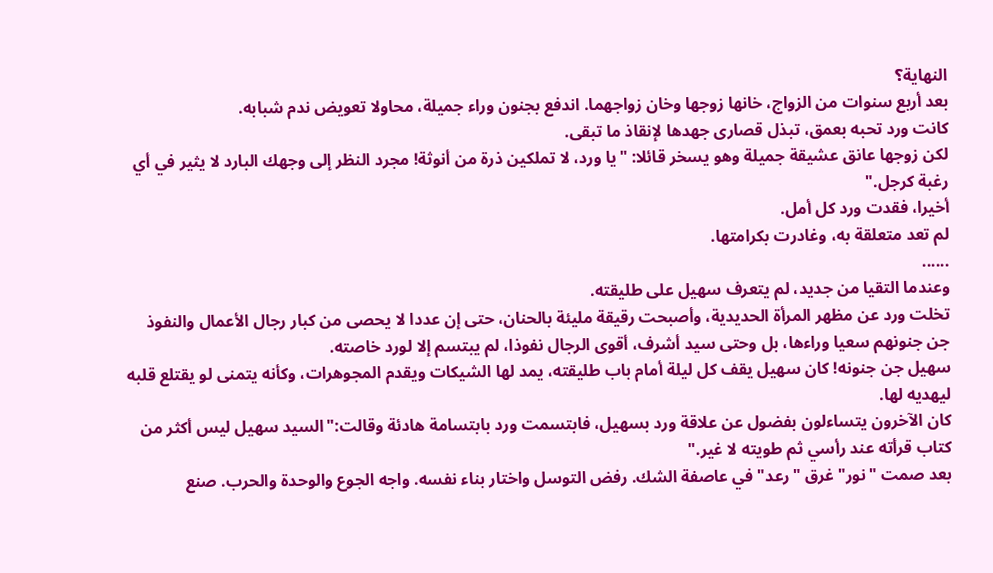النهاية؟
بعد أربع سنوات من الزواج، خانها زوجها وخان زواجهما. اندفع بجنون وراء جميلة، محاولا تعويض ندم شبابه.
كانت ورد تحبه بعمق، تبذل قصارى جهدها لإنقاذ ما تبقى.
لكن زوجها عانق عشيقة جميلة وهو يسخر قائلا: "يا ورد، لا تملكين ذرة من أنوثة! مجرد النظر إلى وجهك البارد لا يثير في أي رغبة كرجل."
أخيرا، فقدت ورد كل أمل.
لم تعد متعلقة به، وغادرت بكرامتها.
......
وعندما التقيا من جديد، لم يتعرف سهيل على طليقته.
تخلت ورد عن مظهر المرأة الحديدية، وأصبحت رقيقة مليئة بالحنان، حتى إن عددا لا يحصى من كبار رجال الأعمال والنفوذ جن جنونهم سعيا وراءها، بل وحتى سيد أشرف، أقوى الرجال نفوذا، لم يبتسم إلا لورد خاصته.
سهيل جن جنونه! كان سهيل يقف كل ليلة أمام باب طليقته، يمد لها الشيكات ويقدم المجوهرات، وكأنه يتمنى لو يقتلع قلبه ليهديه لها.
كان الآخرون يتساءلون بفضول عن علاقة ورد بسهيل، فابتسمت ورد بابتسامة هادئة وقالت:"السيد سهيل ليس أكثر من كتاب قرأته عند رأسي ثم طويته لا غير."
بعد صمت "نور" غرق "رعد" في عاصفة الشك. رفض التوسل واختار بناء نفسه. واجه الجوع والوحدة والحرب. صنع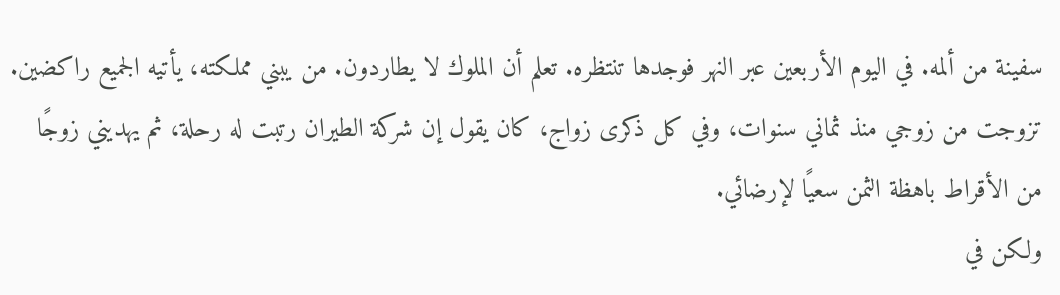سفينة من ألمه. في اليوم الأربعين عبر النهر فوجدها تنتظره. تعلم أن الملوك لا يطاردون. من يبني مملكته، يأتيه الجميع راكضين.
تزوجت من زوجي منذ ثماني سنوات، وفي كل ذكرى زواج، كان يقول إن شركة الطيران رتبت له رحلة، ثم يهديني زوجًا من الأقراط باهظة الثمن سعيًا لإرضائي.
ولكن في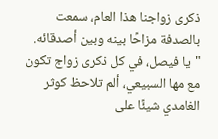ذكرى زواجنا هذا العام، سمعت بالصدفة مزاحًا بينه وبين أصدقائه.
"يا فيصل، في كل ذكرى زواج تكون مع مها السبيعي، ألم تلاحظ كوثر الغامدي شيئًا على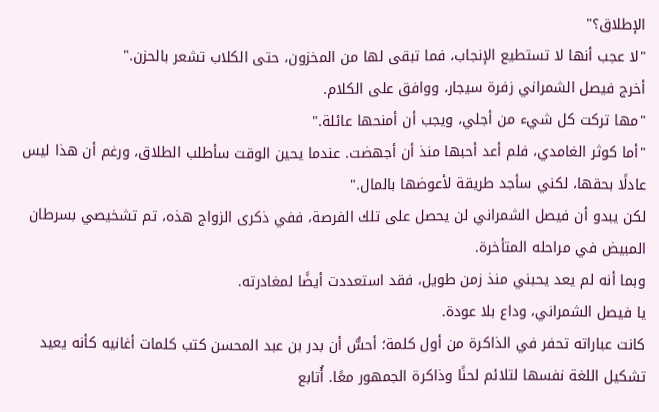الإطلاق؟"
"لا عجب أنها لا تستطيع الإنجاب، فما تبقى لها من المخزون، حتى الكلاب تشعر بالحزن."
أخرج فيصل الشمراني زفرة سيجار، ووافق على الكلام.
"مها تركت كل شيء من أجلي، ويجب أن أمنحها عائلة."
"أما كوثر الغامدي، فلم أعد أحبها منذ أن أجهضت. عندما يحين الوقت سأطلب الطلاق، ورغم أن هذا ليس عادلًا بحقها، لكني سأجد طريقة لأعوضها بالمال."
لكن يبدو أن فيصل الشمراني لن يحصل على تلك الفرصة، ففي ذكرى الزواج هذه، تم تشخيصي بسرطان المبيض في مراحله المتأخرة.
وبما أنه لم يعد يحبني منذ زمن طويل، فقد استعددت أيضًا لمغادرته.
يا فيصل الشمراني، وداع بلا عودة.
كانت عباراته تحفر في الذاكرة من أول كلمة؛ أحسُّ أن بدر بن عبد المحسن كتب كلمات أغانيه كأنه يعيد تشكيل اللغة نفسها لتلائم لحنًا وذاكرة الجمهور معًا. أُتابع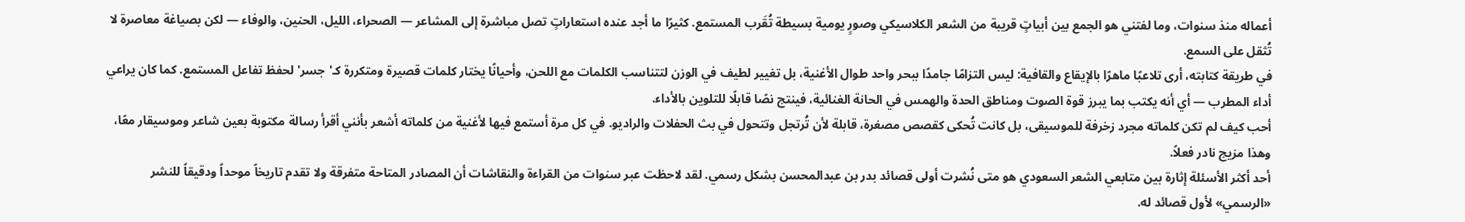أعماله منذ سنوات، وما لفتني هو الجمع بين أبياتٍ قريبة من الشعر الكلاسيكي وصورٍ يومية بسيطة تُقَرب المستمع. كثيرًا ما أجد عنده استعاراتٍ تصل مباشرة إلى المشاعر — الصحراء، الليل، الحنين، والوفاء — لكن بصياغة معاصرة لا تُثقل على السمع.
في طريقة كتابته، أرى تلاعبًا ماهرًا بالإيقاع والقافية: ليس التزامًا جامدًا ببحر واحد طوال الأغنية، بل تغيير لطيف في الوزن لتتناسب الكلمات مع اللحن، وأحيانًا يختار كلمات قصيرة ومتكررة كـ'جسر' لحفظ تفاعل المستمع. كما كان يراعي أداء المطرب — أي أنه يكتب بما يبرز قوة الصوت ومناطق الحدة والهمس في الحانة الغنائية، فينتج نصًا قابلًا للتلوين بالأداء.
أحب كيف لم تكن كلماته مجرد زخرفة للموسيقى، بل كانت تُحكى كقصص مصغرة، قابلة لأن تُرتجل وتتحول في بث الحفلات والراديو. في كل مرة أستمع فيها لأغنية من كلماته أشعر بأنني أقرأ رسالة مكتوبة بعين شاعر وموسيقار معًا، وهذا مزيج نادر فعلاً.
أحد أكثر الأسئلة إثارة بين متابعي الشعر السعودي هو متى نُشرت أولى قصائد بدر بن عبدالمحسن بشكل رسمي. لقد لاحظت عبر سنوات من القراءة والنقاشات أن المصادر المتاحة متفرقة ولا تقدم تاريخاً موحداً ودقيقاً للنشر «الرسمي» لأول قصائد له.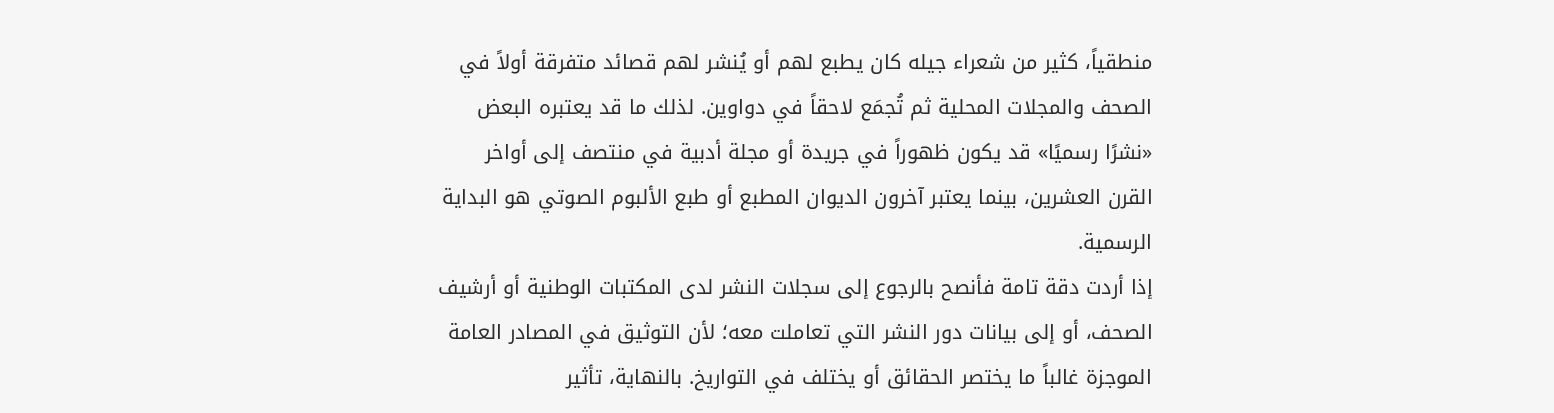منطقياً، كثير من شعراء جيله كان يطبع لهم أو يُنشر لهم قصائد متفرقة أولاً في الصحف والمجلات المحلية ثم تُجمَع لاحقاً في دواوين. لذلك ما قد يعتبره البعض «نشرًا رسميًا» قد يكون ظهوراً في جريدة أو مجلة أدبية في منتصف إلى أواخر القرن العشرين، بينما يعتبر آخرون الديوان المطبع أو طبع الألبوم الصوتي هو البداية الرسمية.
إذا أردت دقة تامة فأنصح بالرجوع إلى سجلات النشر لدى المكتبات الوطنية أو أرشيف الصحف، أو إلى بيانات دور النشر التي تعاملت معه؛ لأن التوثيق في المصادر العامة الموجزة غالباً ما يختصر الحقائق أو يختلف في التواريخ. بالنهاية، تأثير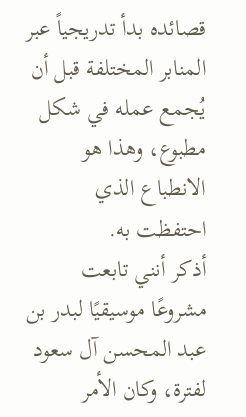قصائده بدأ تدريجياً عبر المنابر المختلفة قبل أن يُجمع عمله في شكل مطبوع، وهذا هو الانطباع الذي احتفظت به.
أذكر أنني تابعت مشروعًا موسيقيًا لبدر بن عبد المحسن آل سعود لفترة، وكان الأمر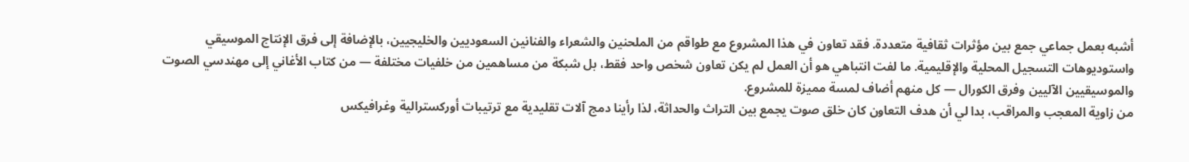أشبه بعمل جماعي جمع بين مؤثرات ثقافية متعددة. فقد تعاون في هذا المشروع مع طواقم من الملحنين والشعراء والفنانين السعوديين والخليجيين، بالإضافة إلى فرق الإنتاج الموسيقي واستوديوهات التسجيل المحلية والإقليمية. ما لفت انتباهي هو أن العمل لم يكن تعاون شخص واحد فقط، بل شبكة من مساهمين من خلفيات مختلفة — من كتاب الأغاني إلى مهندسي الصوت والموسيقيين الآليين وفرق الكورال — كل منهم أضاف لمسة مميزة للمشروع.
من زاوية المعجب والمراقب، بدا لي أن هدف التعاون كان خلق صوت يجمع بين التراث والحداثة، لذا رأينا دمج آلات تقليدية مع ترتيبات أوركسترالية وغرافيكس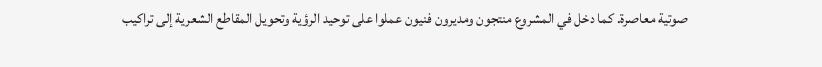صوتية معاصرة. كما دخل في المشروع منتجون ومديرون فنيون عملوا على توحيد الرؤية وتحويل المقاطع الشعرية إلى تراكيب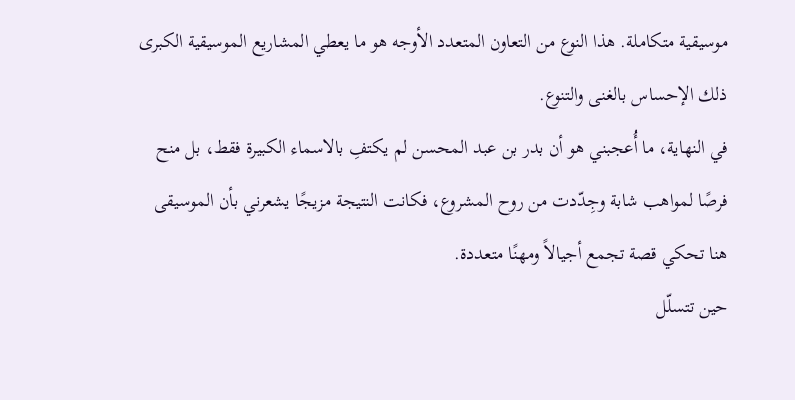موسيقية متكاملة. هذا النوع من التعاون المتعدد الأوجه هو ما يعطي المشاريع الموسيقية الكبرى ذلك الإحساس بالغنى والتنوع.
في النهاية، ما أُعجبني هو أن بدر بن عبد المحسن لم يكتفِ بالاسماء الكبيرة فقط، بل منح فرصًا لمواهب شابة وجِدّدت من روح المشروع، فكانت النتيجة مزيجًا يشعرني بأن الموسيقى هنا تحكي قصة تجمع أجيالاً ومهنًا متعددة.
حين تتسلّل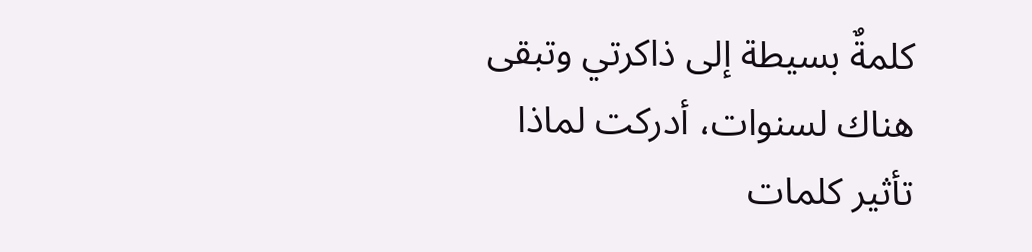كلمةٌ بسيطة إلى ذاكرتي وتبقى هناك لسنوات، أدركت لماذا تأثير كلمات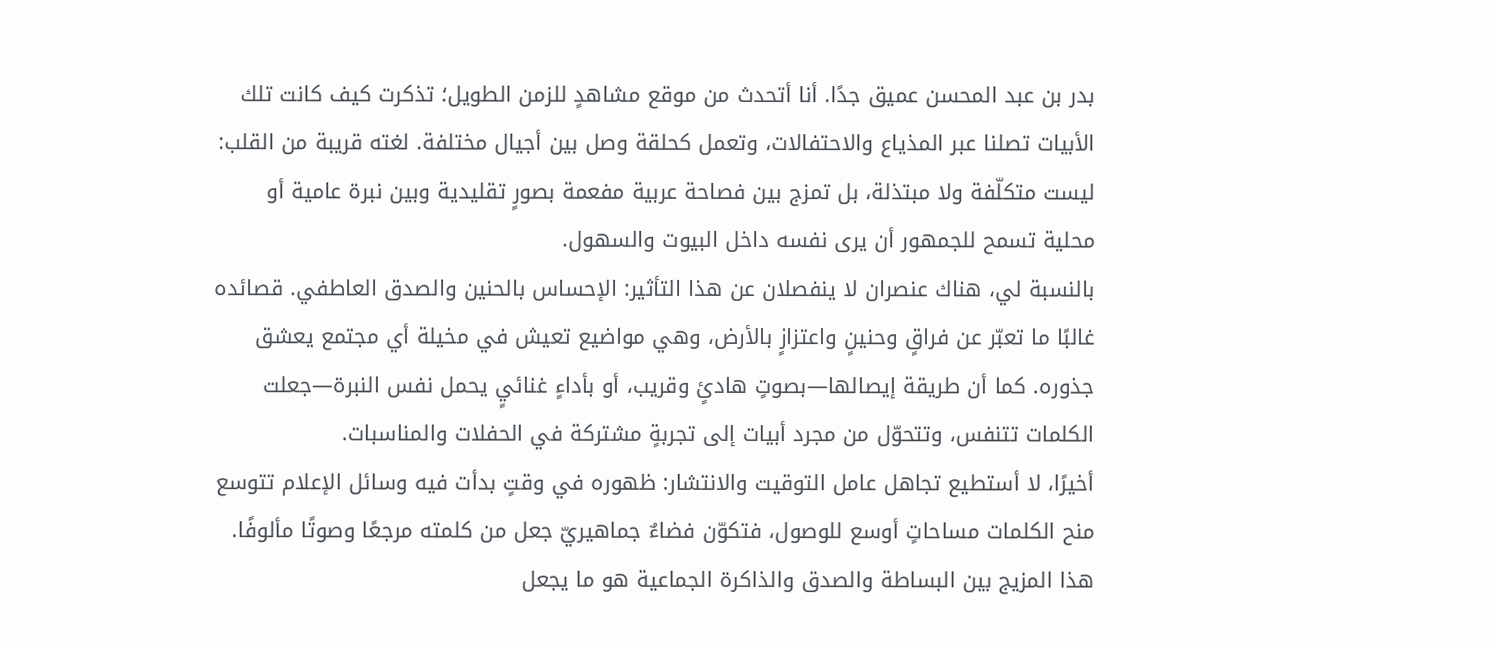بدر بن عبد المحسن عميق جدًا. أنا أتحدث من موقع مشاهدٍ للزمن الطويل؛ تذكرت كيف كانت تلك الأبيات تصلنا عبر المذياع والاحتفالات، وتعمل كحلقة وصل بين أجيال مختلفة. لغته قريبة من القلب: ليست متكلّفة ولا مبتذلة، بل تمزج بين فصاحة عربية مفعمة بصورٍ تقليدية وبين نبرة عامية أو محلية تسمح للجمهور أن يرى نفسه داخل البيوت والسهول.
بالنسبة لي، هناك عنصران لا ينفصلان عن هذا التأثير: الإحساس بالحنين والصدق العاطفي. قصائده غالبًا ما تعبّر عن فراقٍ وحنينٍ واعتزازٍ بالأرض، وهي مواضيع تعيش في مخيلة أي مجتمع يعشق جذوره. كما أن طريقة إيصالها—بصوتٍ هادئٍ وقريب، أو بأداءٍ غنائيٍ يحمل نفس النبرة—جعلت الكلمات تتنفس، وتتحوّل من مجرد أبيات إلى تجربةٍ مشتركة في الحفلات والمناسبات.
أخيرًا، لا أستطيع تجاهل عامل التوقيت والانتشار: ظهوره في وقتٍ بدأت فيه وسائل الإعلام تتوسع منح الكلمات مساحاتٍ أوسع للوصول، فتكوّن فضاءٌ جماهيريّ جعل من كلمته مرجعًا وصوتًا مألوفًا. هذا المزيج بين البساطة والصدق والذاكرة الجماعية هو ما يجعل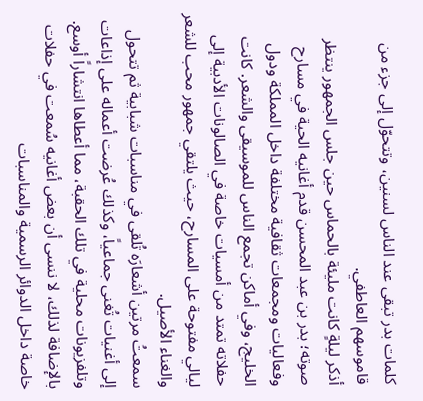كلمات بدر تبقى عند الناس لسنين، وتتحوّل إلى جزء من قاموسهم العاطفي.
أذكر ليلةٍ كانت مليئة بالحماس حين جلس الجمهور ينتظر صوته؛ بدر بن عبد المحسن قدم أغانيه الحية في مسارح وفعاليات ومجمعات ثقافية مختلفة داخل المملكة ودول الخليج، وفي أماكن تجمع الناس للموسيقى والشعر. كانت حفلاته تمتد من أمسيات خاصة في الصالونات الأدبية إلى ليالي مفتوحة على المسارح، حيث يلتقي جمهور محب للشعر والغناء الأصيل.
سمعتُ مرتين أشعارَه تُلقى في مناسبات شبابية ثم تتحول إلى أغنيات تُغنى جماعياً، وكذلك عُرضت أعماله على إذاعات وتلفزيونات محلية في تلك الحقبة، مما أعطاها انتشاراً أوسع. بالإضافة لذلك، لا ننسى أن بعض أغانيه سُمعت في حفلات خاصة داخل الدوائر الرسمية والمناسبات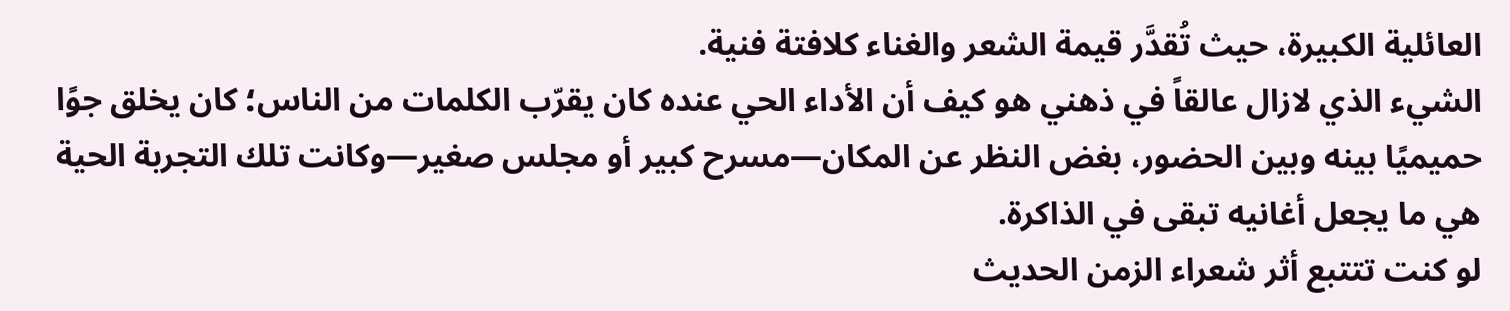العائلية الكبيرة، حيث تُقدَّر قيمة الشعر والغناء كلافتة فنية.
الشيء الذي لازال عالقاً في ذهني هو كيف أن الأداء الحي عنده كان يقرّب الكلمات من الناس؛ كان يخلق جوًا حميميًا بينه وبين الحضور، بغض النظر عن المكان—مسرح كبير أو مجلس صغير—وكانت تلك التجربة الحية هي ما يجعل أغانيه تبقى في الذاكرة.
لو كنت تتتبع أثر شعراء الزمن الحديث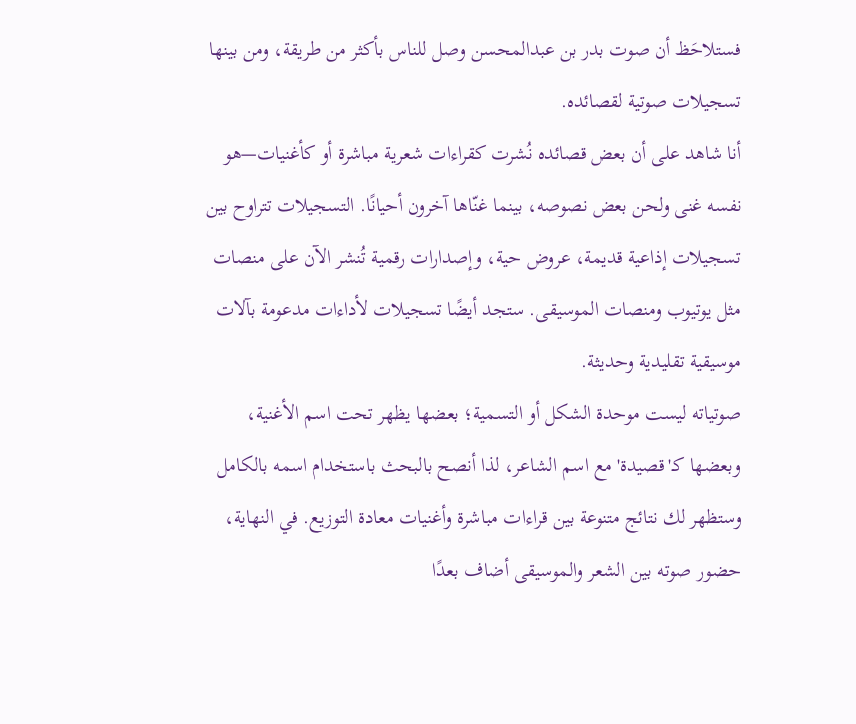فستلاحَظ أن صوت بدر بن عبدالمحسن وصل للناس بأكثر من طريقة، ومن بينها تسجيلات صوتية لقصائده.
أنا شاهد على أن بعض قصائده نُشرت كقراءات شعرية مباشرة أو كأغنيات—هو نفسه غنى ولحن بعض نصوصه، بينما غنّاها آخرون أحيانًا. التسجيلات تتراوح بين تسجيلات إذاعية قديمة، عروض حية، وإصدارات رقمية تُنشر الآن على منصات مثل يوتيوب ومنصات الموسيقى. ستجد أيضًا تسجيلات لأداءات مدعومة بآلات موسيقية تقليدية وحديثة.
صوتياته ليست موحدة الشكل أو التسمية؛ بعضها يظهر تحت اسم الأغنية، وبعضها كـ'قصيدة' مع اسم الشاعر، لذا أنصح بالبحث باستخدام اسمه بالكامل وستظهر لك نتائج متنوعة بين قراءات مباشرة وأغنيات معادة التوزيع. في النهاية، حضور صوته بين الشعر والموسيقى أضاف بعدًا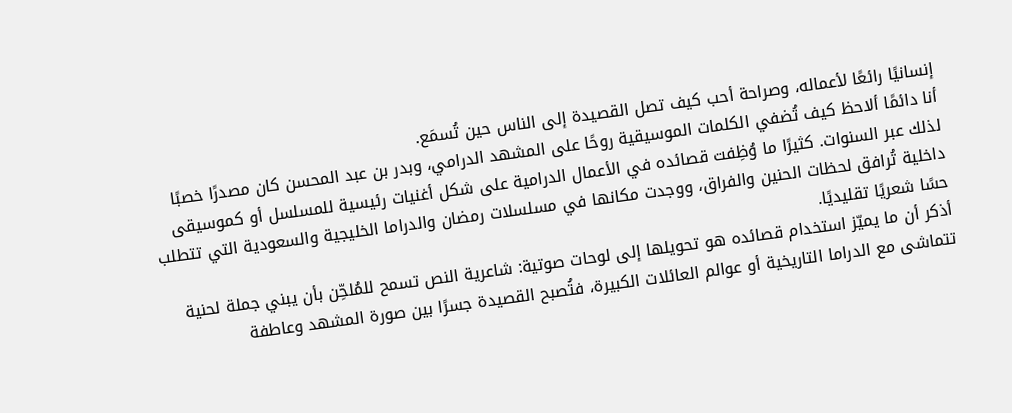إنسانيًا رائعًا لأعماله، وصراحة أحب كيف تصل القصيدة إلى الناس حين تُسمَع.
أنا دائمًا ألاحظ كيف تُضفي الكلمات الموسيقية روحًا على المشهد الدرامي، وبدر بن عبد المحسن كان مصدرًا خصبًا لذلك عبر السنوات. كثيرًا ما وُظِفت قصائده في الأعمال الدرامية على شكل أغنيات رئيسية للمسلسل أو كموسيقى داخلية تُرافق لحظات الحنين والفراق، ووجدت مكانها في مسلسلات رمضان والدراما الخليجية والسعودية التي تتطلب حسًا شعريًا تقليديًا.
أذكر أن ما يميّز استخدام قصائده هو تحويلها إلى لوحات صوتية: شاعرية النص تسمح للمُلحِّن بأن يبني جملة لحنية تتماشى مع الدراما التاريخية أو عوالم العائلات الكبيرة، فتُصبح القصيدة جسرًا بين صورة المشهد وعاطفة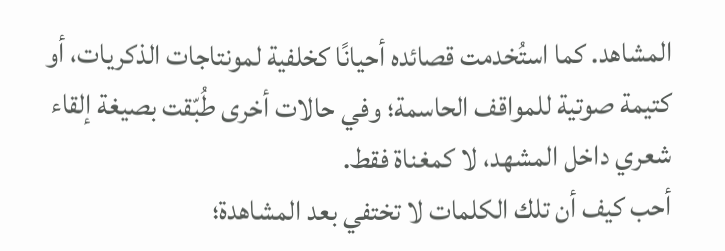المشاهد. كما استُخدمت قصائده أحيانًا كخلفية لمونتاجات الذكريات، أو كتيمة صوتية للمواقف الحاسمة؛ وفي حالات أخرى طُبّقت بصيغة إلقاء شعري داخل المشهد، لا كمغناة فقط.
أحب كيف أن تلك الكلمات لا تختفي بعد المشاهدة؛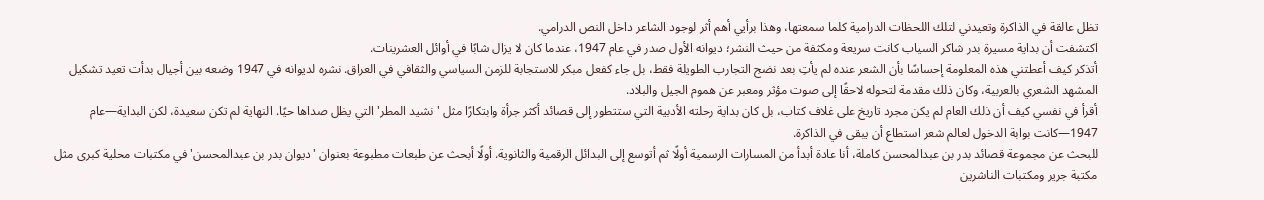تظل عالقة في الذاكرة وتعيدني لتلك اللحظات الدرامية كلما سمعتها، وهذا برأيي أهم أثر لوجود الشاعر داخل النص الدرامي.
اكتشفت أن بداية مسيرة بدر شاكر السياب كانت سريعة ومكثفة من حيث النشر؛ ديوانه الأول صدر في عام 1947، عندما كان لا يزال شابًا في أوائل العشرينات.
أتذكر كيف أعطتني هذه المعلومة إحساسًا بأن الشعر عنده لم يأتِ بعد نضج التجارب الطويلة فقط، بل جاء كفعل مبكر للاستجابة للزمن السياسي والثقافي في العراق. نشره لديوانه في 1947 وضعه بين أجيال بدأت تعيد تشكيل المشهد الشعري بالعربية، وكان ذلك مقدمة لتحوله لاحقًا إلى صوت مؤثر ومعبر عن هموم الجيل والبلاد.
أقرأ في نفسي كيف أن ذلك العام لم يكن مجرد تاريخ على غلاف كتاب، بل كان بداية رحلته الأدبية التي ستتطور إلى قصائد أكثر جرأة وابتكارًا مثل 'نشيد المطر' التي يظل صداها حيًا. النهاية لم تكن سعيدة، لكن البداية—عام 1947—كانت بوابة الدخول لعالم شعر استطاع أن يبقى في الذاكرة.
للبحث عن مجموعة قصائد بدر بن عبدالمحسن كاملة، أنا عادة أبدأ من المسارات الرسمية أولًا ثم أتوسع إلى البدائل الرقمية والثانوية. أولًا أبحث عن طبعات مطبوعة بعنوان 'ديوان بدر بن عبدالمحسن' في مكتبات محلية كبرى مثل مكتبة جرير ومكتبات الناشرين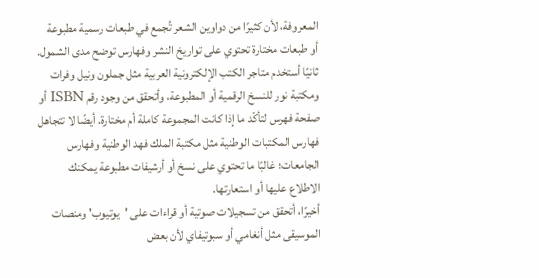المعروفة، لأن كثيرًا من دواوين الشعر تُجمع في طبعات رسمية مطبوعة أو طبعات مختارة تحتوي على تواريخ النشر وفهارس توضح مدى الشمول.
ثانيًا أستخدم متاجر الكتب الإلكترونية العربية مثل جملون ونيل وفرات ومكتبة نور للنسخ الرقمية أو المطبوعة، وأتحقق من وجود رقم ISBN أو صفحة فهرس لتأكّد ما إذا كانت المجموعة كاملة أم مختارة. أيضًا لا تتجاهل فهارس المكتبات الوطنية مثل مكتبة الملك فهد الوطنية وفهارس الجامعات؛ غالبًا ما تحتوي على نسخ أو أرشيفات مطبوعة يمكنك الاطلاع عليها أو استعارتها.
أخيرًا، أتحقق من تسجيلات صوتية أو قراءات على 'يوتيوب' ومنصات الموسيقى مثل أنغامي أو سبوتيفاي لأن بعض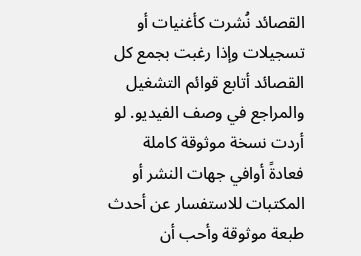القصائد نُشرت كأغنيات أو تسجيلات وإذا رغبت بجمع كل القصائد أتابع قوائم التشغيل والمراجع في وصف الفيديو. لو أردت نسخة موثوقة كاملة فعادةً أوافي جهات النشر أو المكتبات للاستفسار عن أحدث طبعة موثوقة وأحب أن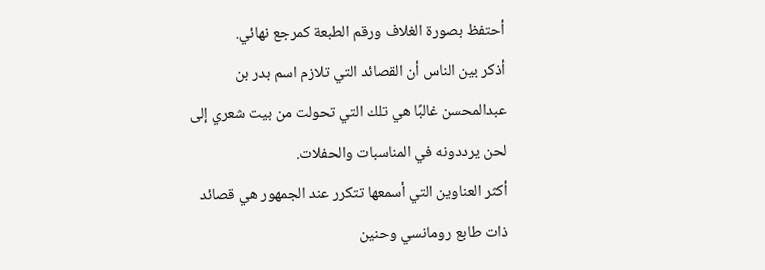أحتفظ بصورة الغلاف ورقم الطبعة كمرجع نهائي.
أذكر بين الناس أن القصائد التي تلازم اسم بدر بن عبدالمحسن غالبًا هي تلك التي تحولت من بيت شعري إلى لحن يرددونه في المناسبات والحفلات.
أكثر العناوين التي أسمعها تتكرر عند الجمهور هي قصائد ذات طابع رومانسي وحنين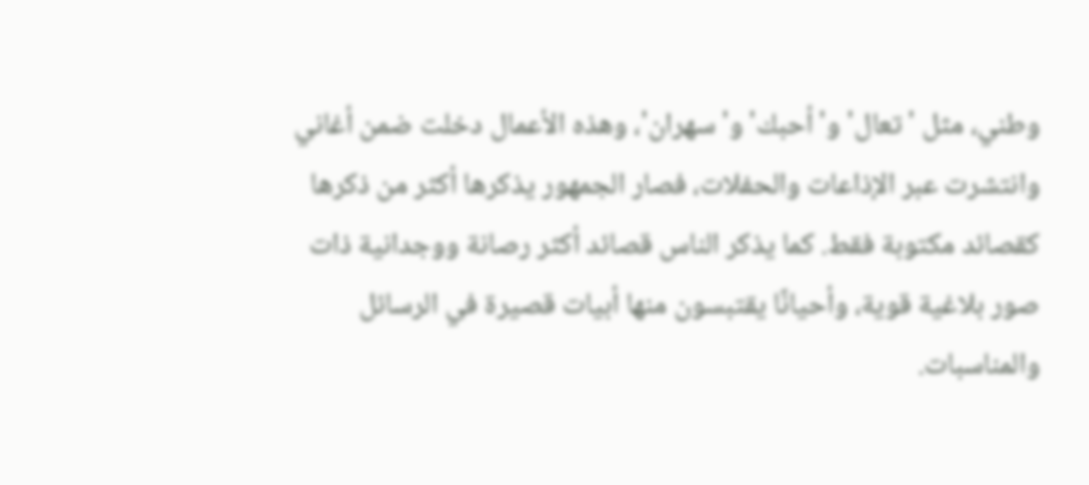وطني، مثل 'تعال' و'أحبك' و'سهران'، وهذه الأعمال دخلت ضمن أغاني وانتشرت عبر الإذاعات والحفلات، فصار الجمهور يذكرها أكثر من ذكرها كقصائد مكتوبة فقط. كما يذكر الناس قصائد أكثر رصانة ووجدانية ذات صور بلاغية قوية، وأحيانًا يقتبسون منها أبيات قصيرة في الرسائل والمناسبات.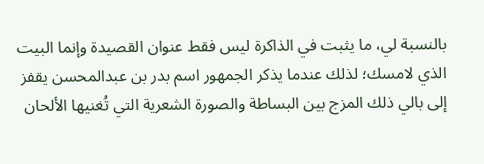بالنسبة لي، ما يثبت في الذاكرة ليس فقط عنوان القصيدة وإنما البيت الذي لامسك؛ لذلك عندما يذكر الجمهور اسم بدر بن عبدالمحسن يقفز إلى بالي ذلك المزج بين البساطة والصورة الشعرية التي تُغنيها الألحان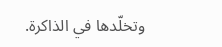وتخلّدها في الذاكرة.